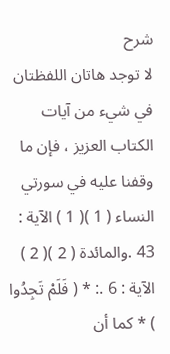شرح
لا توجد هاتان اللفظتان في شيء من آيات الكتاب العزيز ، فإن ما وقفنا عليه في سورتي النساء ( 1 )( 1 ) الآية : 43 .والمائدة ( 2 )( 2 ) الآية : 6 .: * ( فَلَمْ تَجِدُوا ) * كما أن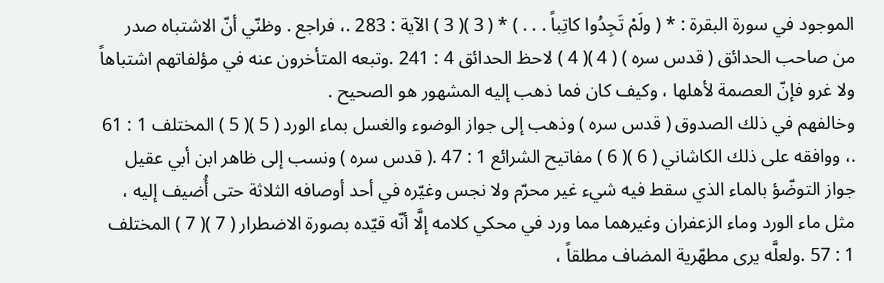الموجود في سورة البقرة : * ( ولَمْ تَجِدُوا كاتِباً . . . ) * ( 3 )( 3 ) الآية : 283 .، فراجع . وظنّي أنّ الاشتباه صدر من صاحب الحدائق ( قدس سره ) ( 4 )( 4 ) لاحظ الحدائق 4 : 241 .وتبعه المتأخرون عنه في مؤلفاتهم اشتباهاً ولا غرو فإنّ العصمة لأهلها ، وكيف كان فما ذهب إليه المشهور هو الصحيح .
وخالفهم في ذلك الصدوق ( قدس سره ) وذهب إلى جواز الوضوء والغسل بماء الورد ( 5 )( 5 ) المختلف 1 : 61 .، ووافقه على ذلك الكاشاني ( 6 )( 6 ) مفاتيح الشرائع 1 : 47 .( قدس سره ) ونسب إلى ظاهر ابن أبي عقيل جواز التوضّؤ بالماء الذي سقط فيه شيء غير محرّم ولا نجس وغيّره في أحد أوصافه الثلاثة حتى أُضيف إليه ، مثل ماء الورد وماء الزعفران وغيرهما مما ورد في محكي كلامه إلَّا أنّه قيّده بصورة الاضطرار ( 7 )( 7 ) المختلف 1 : 57 .ولعلَّه يرى مطهّرية المضاف مطلقاً ،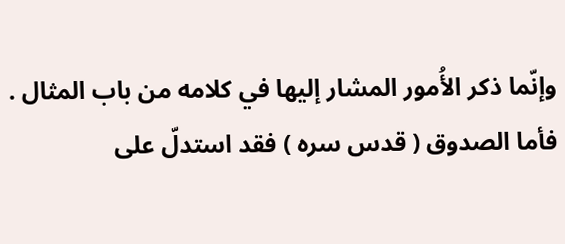وإنّما ذكر الأُمور المشار إليها في كلامه من باب المثال .
فأما الصدوق ( قدس سره ) فقد استدلّ على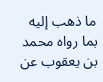ما ذهب إليه بما رواه محمد بن يعقوب عن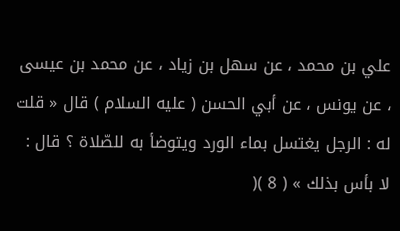علي بن محمد ، عن سهل بن زياد ، عن محمد بن عيسى ، عن يونس ، عن أبي الحسن ( عليه السلام ) قال « قلت له : الرجل يغتسل بماء الورد ويتوضأ به للصّلاة ؟ قال : لا بأس بذلك » ( 8 )(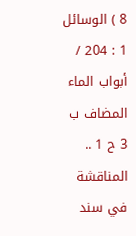8 ) الوسائل 1 : 204 / أبواب الماء المضاف ب 3 ح 1 ..
المناقشة في سند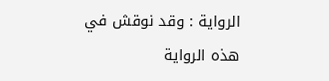الرواية : وقد نوقش في هذه الرواية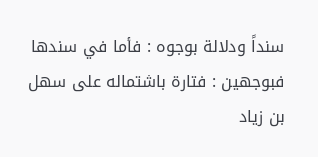سنداً ودلالة بوجوه : فأما في سندها فبوجهين : فتارة باشتماله على سهل بن زياد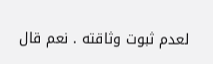لعدم ثبوت وثاقته . نعم قال